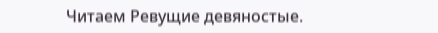Читаем Ревущие девяностые.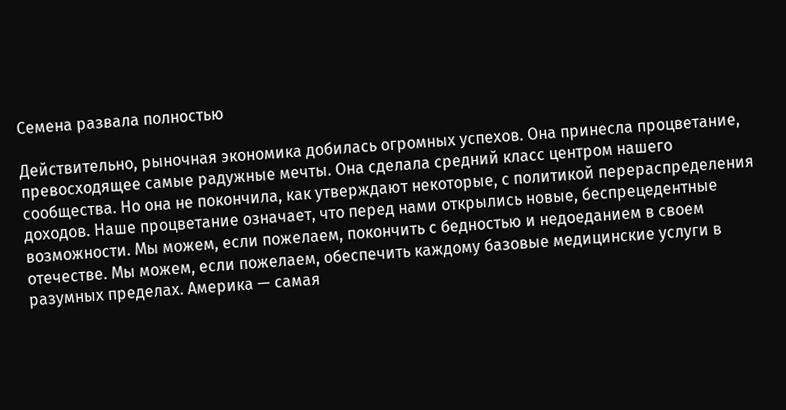Семена развала полностью

Действительно, рыночная экономика добилась огромных успехов. Она принесла процветание, превосходящее самые радужные мечты. Она сделала средний класс центром нашего сообщества. Но она не покончила, как утверждают некоторые, с политикой перераспределения доходов. Наше процветание означает, что перед нами открылись новые, беспрецедентные возможности. Мы можем, если пожелаем, покончить с бедностью и недоеданием в своем отечестве. Мы можем, если пожелаем, обеспечить каждому базовые медицинские услуги в разумных пределах. Америка — самая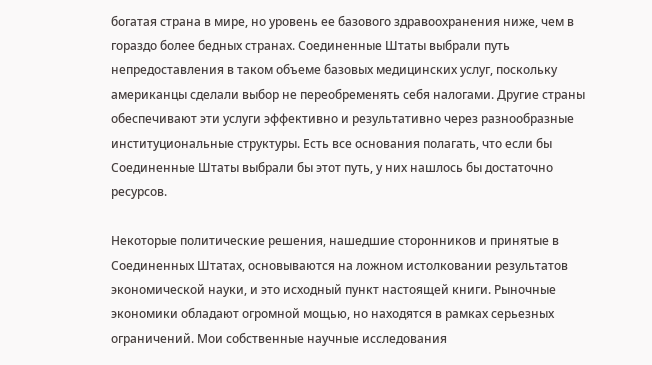богатая страна в мире, но уровень ее базового здравоохранения ниже, чем в гораздо более бедных странах. Соединенные Штаты выбрали путь непредоставления в таком объеме базовых медицинских услуг, поскольку американцы сделали выбор не переобременять себя налогами. Другие страны обеспечивают эти услуги эффективно и результативно через разнообразные институциональные структуры. Есть все основания полагать, что если бы Соединенные Штаты выбрали бы этот путь, у них нашлось бы достаточно ресурсов.

Некоторые политические решения, нашедшие сторонников и принятые в Соединенных Штатах, основываются на ложном истолковании результатов экономической науки, и это исходный пункт настоящей книги. Рыночные экономики обладают огромной мощью, но находятся в рамках серьезных ограничений. Мои собственные научные исследования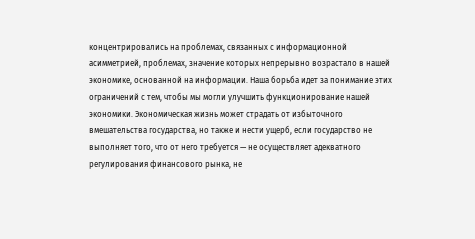концентрировались на проблемах, связанных с информационной асимметрией, проблемах, значение которых непрерывно возрастало в нашей экономике, основанной на информации. Наша борьба идет за понимание этих ограничений с тем, чтобы мы могли улучшить функционирование нашей экономики. Экономическая жизнь может страдать от избыточного вмешательства государства, но также и нести ущерб, если государство не выполняет того, что от него требуется — не осуществляет адекватного регулирования финансового рынка, не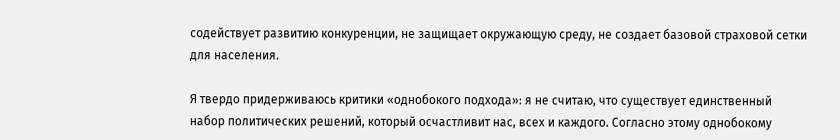содействует развитию конкуренции, не защищает окружающую среду, не создает базовой страховой сетки для населения.

Я твердо придерживаюсь критики «однобокого подхода»: я не считаю, что существует единственный набор политических решений, который осчастливит нас, всех и каждого. Согласно этому однобокому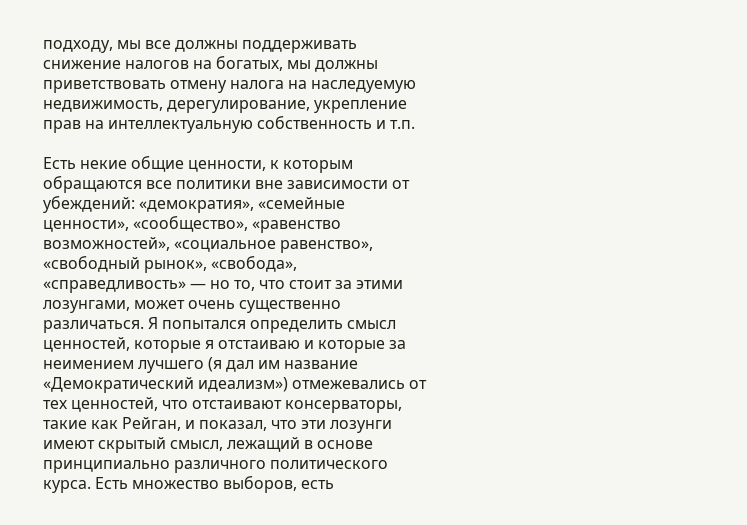подходу, мы все должны поддерживать снижение налогов на богатых, мы должны приветствовать отмену налога на наследуемую недвижимость, дерегулирование, укрепление прав на интеллектуальную собственность и т.п.

Есть некие общие ценности, к которым обращаются все политики вне зависимости от убеждений: «демократия», «семейные ценности», «сообщество», «равенство возможностей», «социальное равенство», «свободный рынок», «свобода», «справедливость» — но то, что стоит за этими лозунгами, может очень существенно различаться. Я попытался определить смысл ценностей, которые я отстаиваю и которые за неимением лучшего (я дал им название «Демократический идеализм») отмежевались от тех ценностей, что отстаивают консерваторы, такие как Рейган, и показал, что эти лозунги имеют скрытый смысл, лежащий в основе принципиально различного политического курса. Есть множество выборов, есть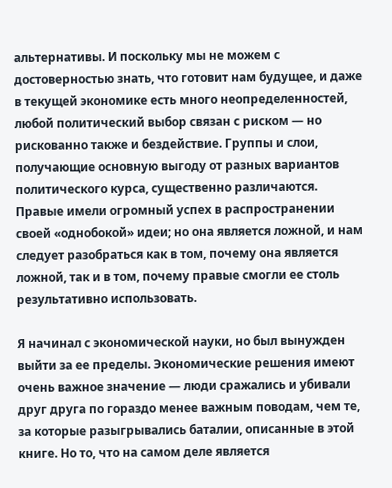альтернативы. И поскольку мы не можем с достоверностью знать, что готовит нам будущее, и даже в текущей экономике есть много неопределенностей, любой политический выбор связан с риском — но рискованно также и бездействие. Группы и слои, получающие основную выгоду от разных вариантов политического курса, существенно различаются. Правые имели огромный успех в распространении своей «однобокой» идеи; но она является ложной, и нам следует разобраться как в том, почему она является ложной, так и в том, почему правые смогли ее столь результативно использовать.

Я начинал с экономической науки, но был вынужден выйти за ее пределы. Экономические решения имеют очень важное значение — люди сражались и убивали друг друга по гораздо менее важным поводам, чем те, за которые разыгрывались баталии, описанные в этой книге. Но то, что на самом деле является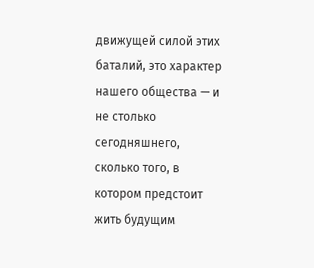движущей силой этих баталий, это характер нашего общества — и не столько сегодняшнего, сколько того, в котором предстоит жить будущим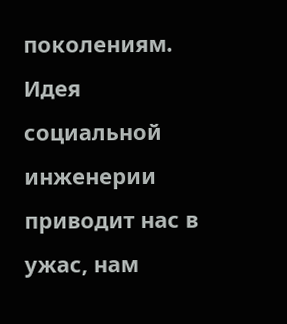поколениям. Идея социальной инженерии приводит нас в ужас, нам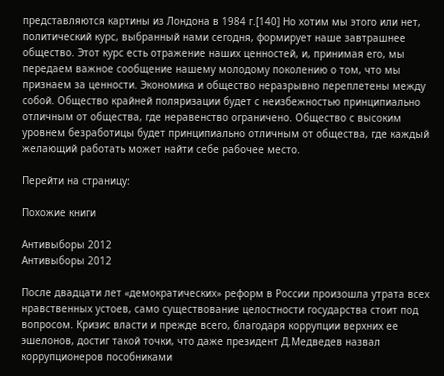представляются картины из Лондона в 1984 г.[140] Но хотим мы этого или нет, политический курс, выбранный нами сегодня, формирует наше завтрашнее общество. Этот курс есть отражение наших ценностей, и, принимая его, мы передаем важное сообщение нашему молодому поколению о том, что мы признаем за ценности. Экономика и общество неразрывно переплетены между собой. Общество крайней поляризации будет с неизбежностью принципиально отличным от общества, где неравенство ограничено. Общество с высоким уровнем безработицы будет принципиально отличным от общества, где каждый желающий работать может найти себе рабочее место.

Перейти на страницу:

Похожие книги

Антивыборы 2012
Антивыборы 2012

После двадцати лет «демократических» реформ в России произошла утрата всех нравственных устоев, само существование целостности государства стоит под вопросом. Кризис власти и прежде всего, благодаря коррупции верхних ее эшелонов, достиг такой точки, что даже президент Д.Медведев назвал коррупционеров пособниками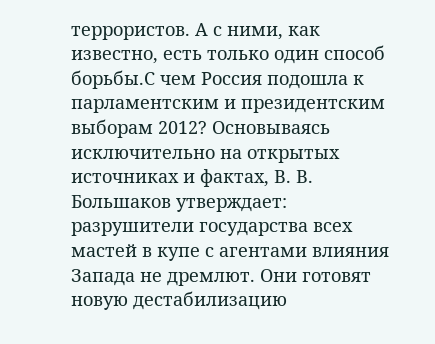террористов. А с ними, как известно, есть только один способ борьбы.С чем Россия подошла к парламентским и президентским выборам 2012? Основываясь исключительно на открытых источниках и фактах, В. В. Большаков утверждает: разрушители государства всех мастей в купе с агентами влияния Запада не дремлют. Они готовят новую дестабилизацию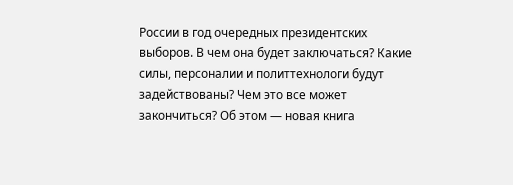России в год очередных президентских выборов. В чем она будет заключаться? Какие силы, персоналии и политтехнологи будут задействованы? Чем это все может закончиться? Об этом — новая книга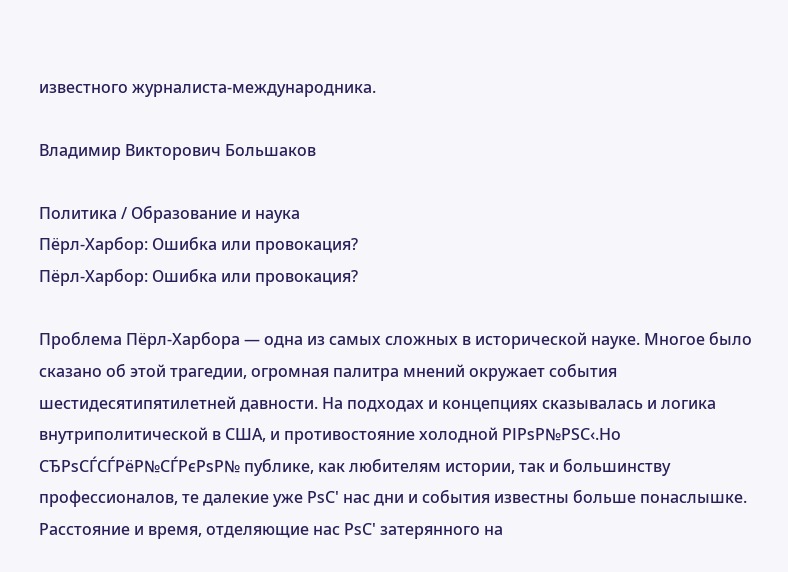известного журналиста-международника.

Владимир Викторович Большаков

Политика / Образование и наука
Пёрл-Харбор: Ошибка или провокация?
Пёрл-Харбор: Ошибка или провокация?

Проблема Пёрл-Харбора — одна из самых сложных в исторической науке. Многое было сказано об этой трагедии, огромная палитра мнений окружает события шестидесятипятилетней давности. На подходах и концепциях сказывалась и логика внутриполитической в США, и противостояние холодной РІРѕР№РЅС‹.Но СЂРѕСЃСЃРёР№СЃРєРѕР№ публике, как любителям истории, так и большинству профессионалов, те далекие уже РѕС' нас дни и события известны больше понаслышке. Расстояние и время, отделяющие нас РѕС' затерянного на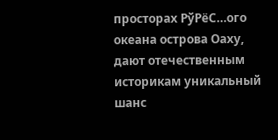просторах РўРёС…ого океана острова Оаху, дают отечественным историкам уникальный шанс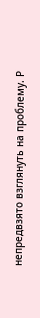непредвзято взглянуть на проблему. Р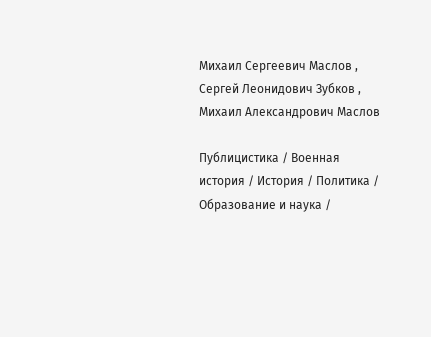Михаил Сергеевич Маслов , Сергей Леонидович Зубков , Михаил Александрович Маслов

Публицистика / Военная история / История / Политика / Образование и наука /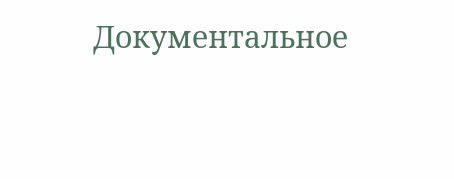Документальное